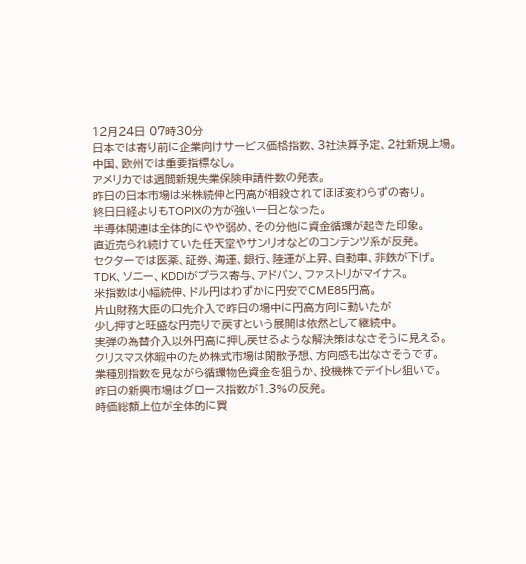12月24日 07時30分
日本では寄り前に企業向けサービス価格指数、3社決算予定、2社新規上場。
中国、欧州では重要指標なし。
アメリカでは週間新規失業保険申請件数の発表。
昨日の日本市場は米株続伸と円高が相殺されてほぼ変わらずの寄り。
終日日経よりもTOPIXの方が強い一日となった。
半導体関連は全体的にやや弱め、その分他に資金循環が起きた印象。
直近売られ続けていた任天堂やサンリオなどのコンテンツ系が反発。
セクターでは医薬、証券、海運、銀行、陸運が上昇、自動車、非鉄が下げ。
TDK、ソニー、KDDIがプラス寄与、アドバン、ファストリがマイナス。
米指数は小幅続伸、ドル円はわずかに円安でCME85円高。
片山財務大臣の口先介入で昨日の場中に円高方向に動いたが
少し押すと旺盛な円売りで戻すという展開は依然として継続中。
実弾の為替介入以外円高に押し戻せるような解決策はなさそうに見える。
クリスマス休暇中のため株式市場は閑散予想、方向感も出なさそうです。
業種別指数を見ながら循環物色資金を狙うか、投機株でデイトレ狙いで。
昨日の新興市場はグロース指数が1.3%の反発。
時価総額上位が全体的に買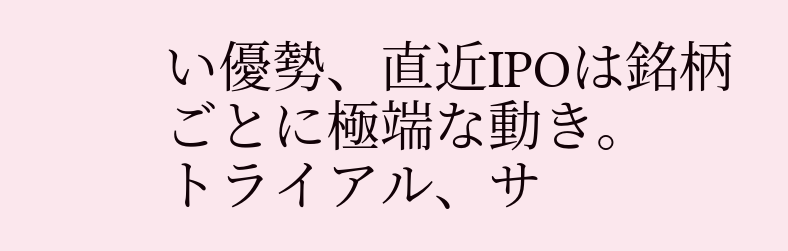い優勢、直近IPOは銘柄ごとに極端な動き。
トライアル、サ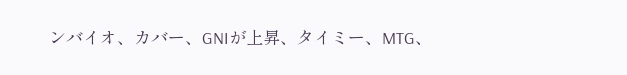ンバイオ、カバー、GNIが上昇、タイミー、MTG、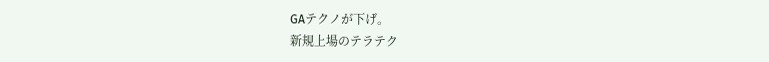GAテクノが下げ。
新規上場のテラテク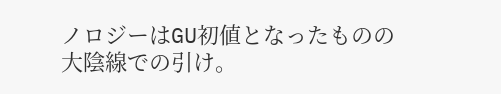ノロジーはGU初値となったものの大陰線での引け。